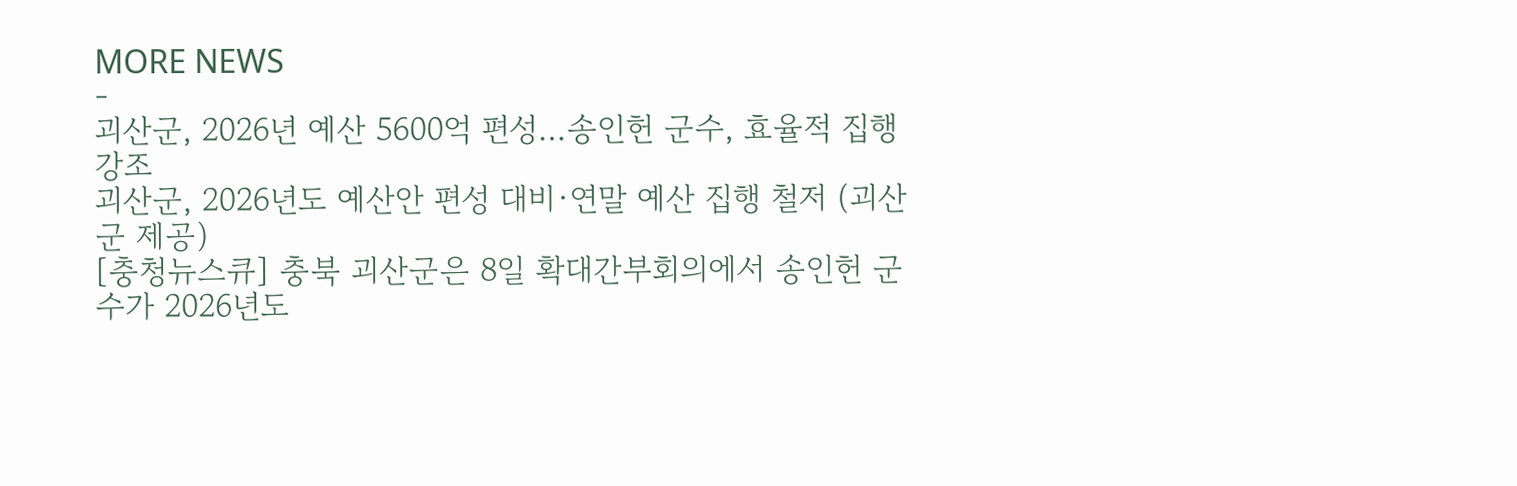MORE NEWS
-
괴산군, 2026년 예산 5600억 편성…송인헌 군수, 효율적 집행 강조
괴산군, 2026년도 예산안 편성 대비·연말 예산 집행 철저 (괴산군 제공)
[충청뉴스큐] 충북 괴산군은 8일 확대간부회의에서 송인헌 군수가 2026년도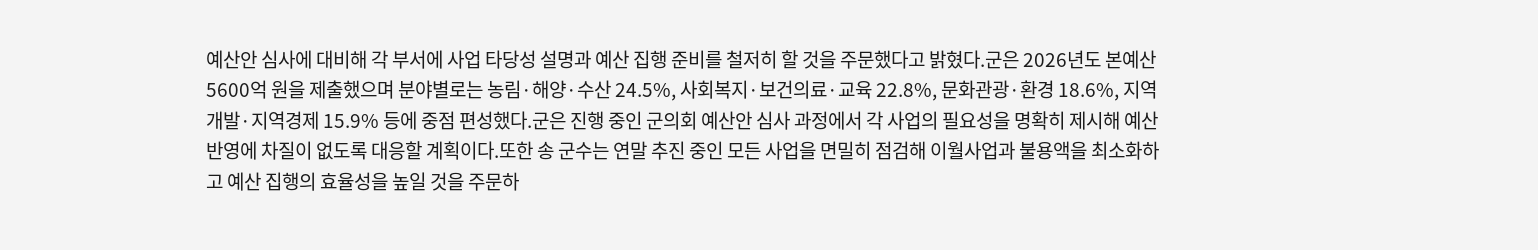예산안 심사에 대비해 각 부서에 사업 타당성 설명과 예산 집행 준비를 철저히 할 것을 주문했다고 밝혔다.군은 2026년도 본예산 5600억 원을 제출했으며 분야별로는 농림·해양·수산 24.5%, 사회복지·보건의료·교육 22.8%, 문화관광·환경 18.6%, 지역개발·지역경제 15.9% 등에 중점 편성했다.군은 진행 중인 군의회 예산안 심사 과정에서 각 사업의 필요성을 명확히 제시해 예산 반영에 차질이 없도록 대응할 계획이다.또한 송 군수는 연말 추진 중인 모든 사업을 면밀히 점검해 이월사업과 불용액을 최소화하고 예산 집행의 효율성을 높일 것을 주문하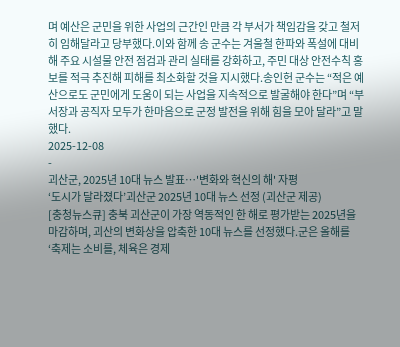며 예산은 군민을 위한 사업의 근간인 만큼 각 부서가 책임감을 갖고 철저히 임해달라고 당부했다.이와 함께 송 군수는 겨울철 한파와 폭설에 대비해 주요 시설물 안전 점검과 관리 실태를 강화하고, 주민 대상 안전수칙 홍보를 적극 추진해 피해를 최소화할 것을 지시했다.송인헌 군수는 “적은 예산으로도 군민에게 도움이 되는 사업을 지속적으로 발굴해야 한다”며 “부서장과 공직자 모두가 한마음으로 군정 발전을 위해 힘을 모아 달라”고 말했다.
2025-12-08
-
괴산군, 2025년 10대 뉴스 발표…'변화와 혁신의 해' 자평
‘도시가 달라졌다’괴산군 2025년 10대 뉴스 선정 (괴산군 제공)
[충청뉴스큐] 충북 괴산군이 가장 역동적인 한 해로 평가받는 2025년을 마감하며, 괴산의 변화상을 압축한 10대 뉴스를 선정했다.군은 올해를 ‘축제는 소비를, 체육은 경제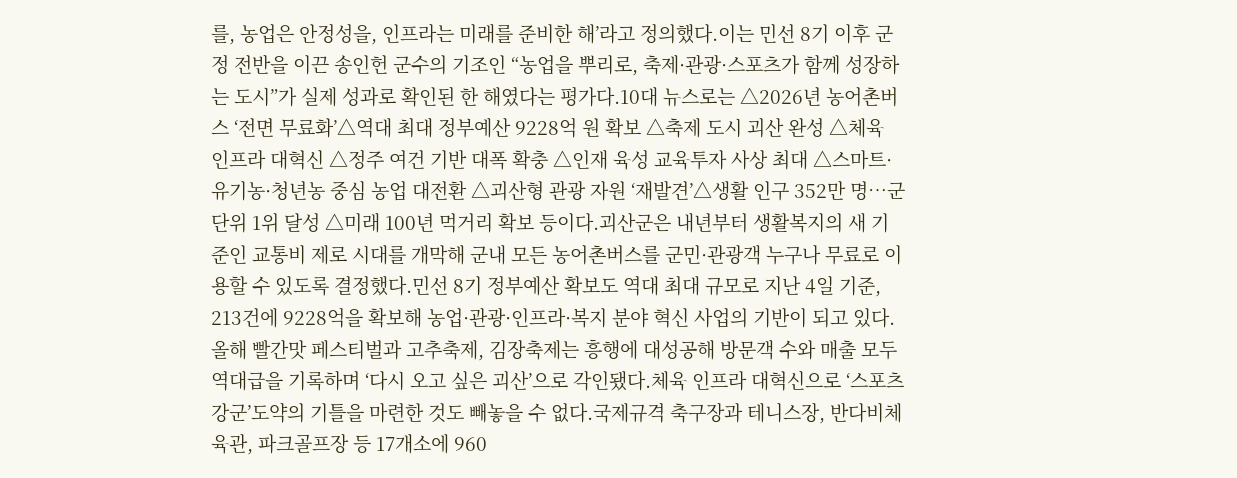를, 농업은 안정성을, 인프라는 미래를 준비한 해’라고 정의했다.이는 민선 8기 이후 군정 전반을 이끈 송인헌 군수의 기조인 “농업을 뿌리로, 축제·관광·스포츠가 함께 성장하는 도시”가 실제 성과로 확인된 한 해였다는 평가다.10대 뉴스로는 △2026년 농어촌버스 ‘전면 무료화’△역대 최대 정부예산 9228억 원 확보 △축제 도시 괴산 완성 △체육 인프라 대혁신 △정주 여건 기반 대폭 확충 △인재 육성 교육투자 사상 최대 △스마트·유기농·청년농 중심 농업 대전환 △괴산형 관광 자원 ‘재발견’△생활 인구 352만 명…군단위 1위 달성 △미래 100년 먹거리 확보 등이다.괴산군은 내년부터 생활복지의 새 기준인 교통비 제로 시대를 개막해 군내 모든 농어촌버스를 군민·관광객 누구나 무료로 이용할 수 있도록 결정했다.민선 8기 정부예산 확보도 역대 최대 규모로 지난 4일 기준, 213건에 9228억을 확보해 농업·관광·인프라·복지 분야 혁신 사업의 기반이 되고 있다.올해 빨간맛 페스티벌과 고추축제, 김장축제는 흥행에 대성공해 방문객 수와 매출 모두 역대급을 기록하며 ‘다시 오고 싶은 괴산’으로 각인됐다.체육 인프라 대혁신으로 ‘스포츠 강군’도약의 기틀을 마련한 것도 빼놓을 수 없다.국제규격 축구장과 테니스장, 반다비체육관, 파크골프장 등 17개소에 960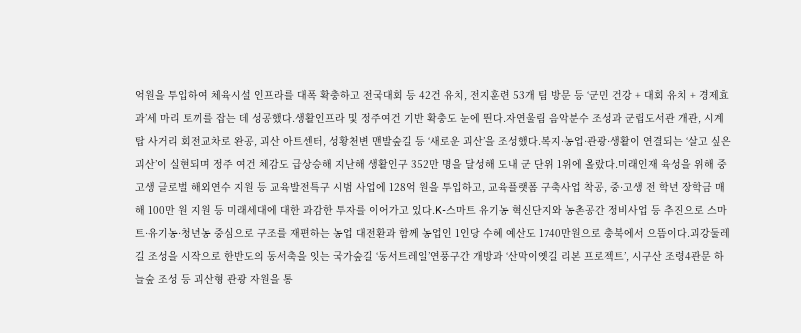억원을 투입하여 체육시설 인프라를 대폭 확충하고 전국대회 등 42건 유치, 전지훈련 53개 팀 방문 등 ‘군민 건강 + 대회 유치 + 경제효과’세 마리 토끼를 잡는 데 성공했다.생활인프라 및 정주여건 기반 확충도 눈에 띈다.자연울림 음악분수 조성과 군립도서관 개관, 시계탑 사거리 회전교차로 완공, 괴산 아트센터, 성황천변 맨발숲길 등 ‘새로운 괴산’을 조성했다.복지·농업·관광·생활이 연결되는 ‘살고 싶은 괴산’이 실현되며 정주 여건 체감도 급상승해 지난해 생활인구 352만 명을 달성해 도내 군 단위 1위에 올랐다.미래인재 육성을 위해 중고생 글로벌 해외연수 지원 등 교육발전특구 시범 사업에 128억 원을 투입하고, 교육플랫폼 구축사업 착공, 중·고생 전 학년 장학금 매해 100만 원 지원 등 미래세대에 대한 과감한 투자를 이어가고 있다.K-스마트 유기농 혁신단지와 농촌공간 정비사업 등 추진으로 스마트·유기농·청년농 중심으로 구조를 재편하는 농업 대전환과 함께 농업인 1인당 수혜 예산도 1740만원으로 충북에서 으뜸이다.괴강둘레길 조성을 시작으로 한반도의 동서축을 잇는 국가숲길 ‘동서트레일’연풍구간 개방과 ‘산막이옛길 리본 프로젝트’, 시구산 조령4관문 하늘숲 조성 등 괴산형 관광 자원을 통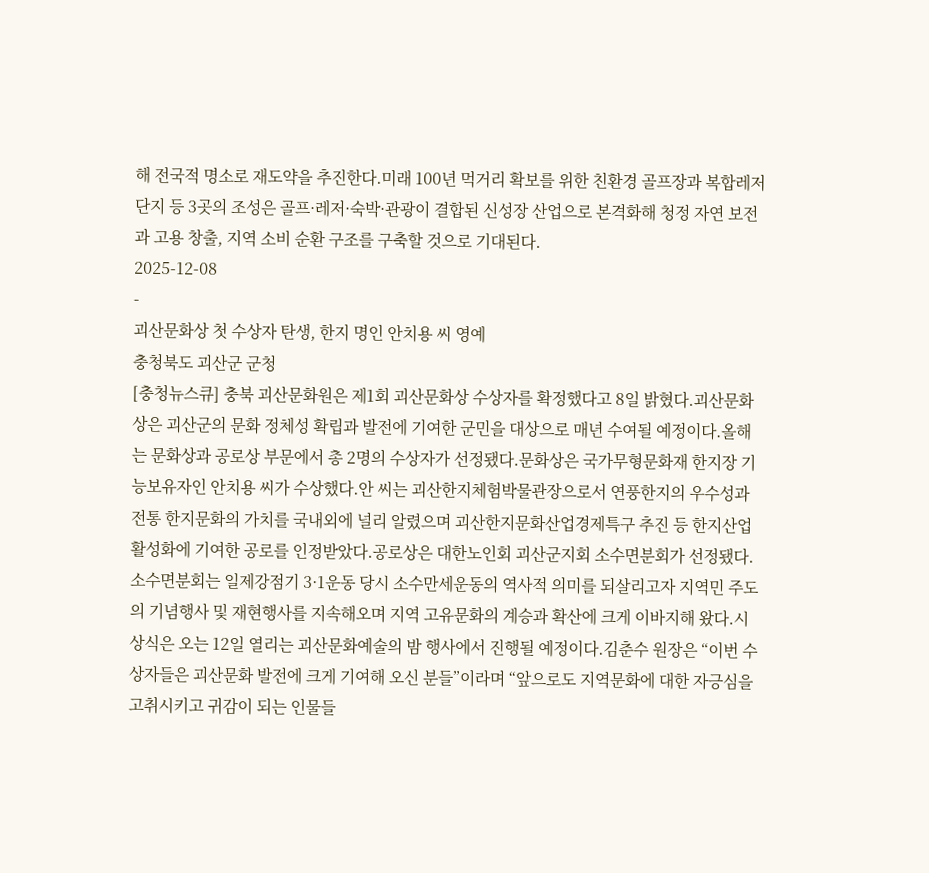해 전국적 명소로 재도약을 추진한다.미래 100년 먹거리 확보를 위한 친환경 골프장과 복합레저단지 등 3곳의 조성은 골프·레저·숙박·관광이 결합된 신성장 산업으로 본격화해 청정 자연 보전과 고용 창출, 지역 소비 순환 구조를 구축할 것으로 기대된다.
2025-12-08
-
괴산문화상 첫 수상자 탄생, 한지 명인 안치용 씨 영예
충청북도 괴산군 군청
[충청뉴스큐] 충북 괴산문화원은 제1회 괴산문화상 수상자를 확정했다고 8일 밝혔다.괴산문화상은 괴산군의 문화 정체성 확립과 발전에 기여한 군민을 대상으로 매년 수여될 예정이다.올해는 문화상과 공로상 부문에서 총 2명의 수상자가 선정됐다.문화상은 국가무형문화재 한지장 기능보유자인 안치용 씨가 수상했다.안 씨는 괴산한지체험박물관장으로서 연풍한지의 우수성과 전통 한지문화의 가치를 국내외에 널리 알렸으며 괴산한지문화산업경제특구 추진 등 한지산업 활성화에 기여한 공로를 인정받았다.공로상은 대한노인회 괴산군지회 소수면분회가 선정됐다.소수면분회는 일제강점기 3·1운동 당시 소수만세운동의 역사적 의미를 되살리고자 지역민 주도의 기념행사 및 재현행사를 지속해오며 지역 고유문화의 계승과 확산에 크게 이바지해 왔다.시상식은 오는 12일 열리는 괴산문화예술의 밤 행사에서 진행될 예정이다.김춘수 원장은 “이번 수상자들은 괴산문화 발전에 크게 기여해 오신 분들”이라며 “앞으로도 지역문화에 대한 자긍심을 고취시키고 귀감이 되는 인물들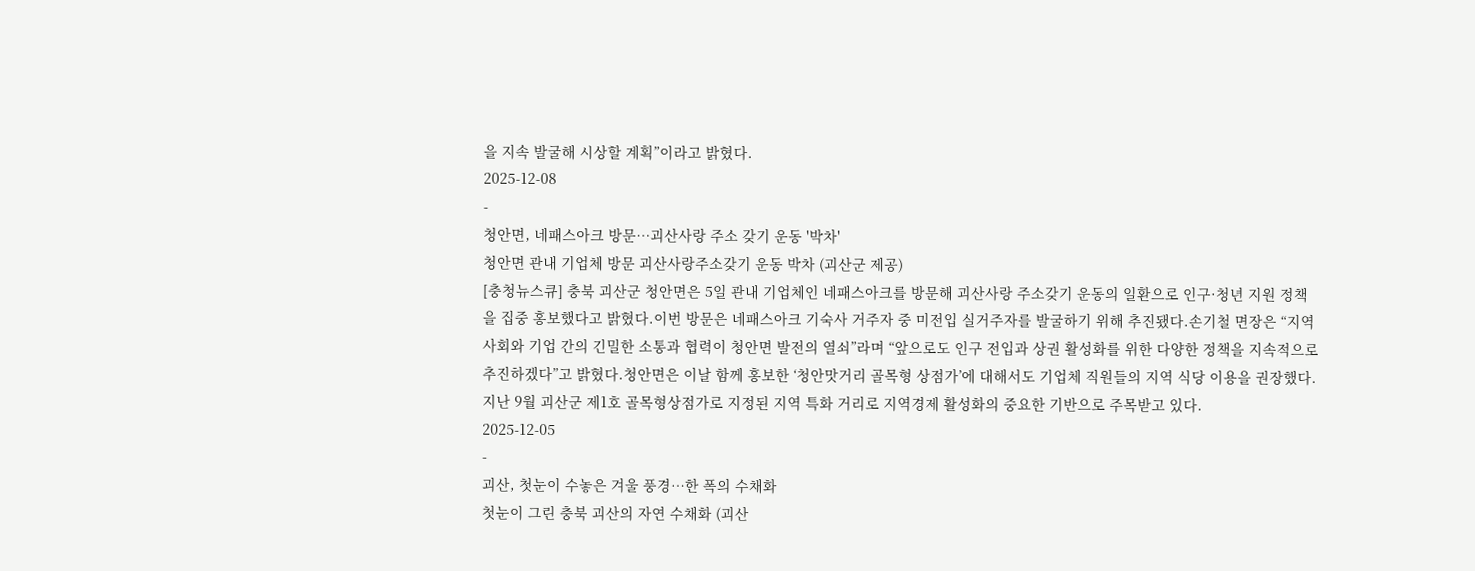을 지속 발굴해 시상할 계획”이라고 밝혔다.
2025-12-08
-
청안면, 네패스아크 방문…괴산사랑 주소 갖기 운동 '박차'
청안면 관내 기업체 방문 괴산사랑주소갖기 운동 박차 (괴산군 제공)
[충청뉴스큐] 충북 괴산군 청안면은 5일 관내 기업체인 네패스아크를 방문해 괴산사랑 주소갖기 운동의 일환으로 인구·청년 지원 정책을 집중 홍보했다고 밝혔다.이번 방문은 네패스아크 기숙사 거주자 중 미전입 실거주자를 발굴하기 위해 추진됐다.손기철 면장은 “지역사회와 기업 간의 긴밀한 소통과 협력이 청안면 발전의 열쇠”라며 “앞으로도 인구 전입과 상권 활성화를 위한 다양한 정책을 지속적으로 추진하겠다”고 밝혔다.청안면은 이날 함께 홍보한 ‘청안맛거리 골목형 상점가’에 대해서도 기업체 직원들의 지역 식당 이용을 권장했다.지난 9월 괴산군 제1호 골목형상점가로 지정된 지역 특화 거리로 지역경제 활성화의 중요한 기반으로 주목받고 있다.
2025-12-05
-
괴산, 첫눈이 수놓은 겨울 풍경…한 폭의 수채화
첫눈이 그린 충북 괴산의 자연 수채화 (괴산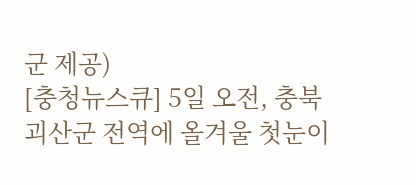군 제공)
[충청뉴스큐] 5일 오전, 충북 괴산군 전역에 올겨울 첫눈이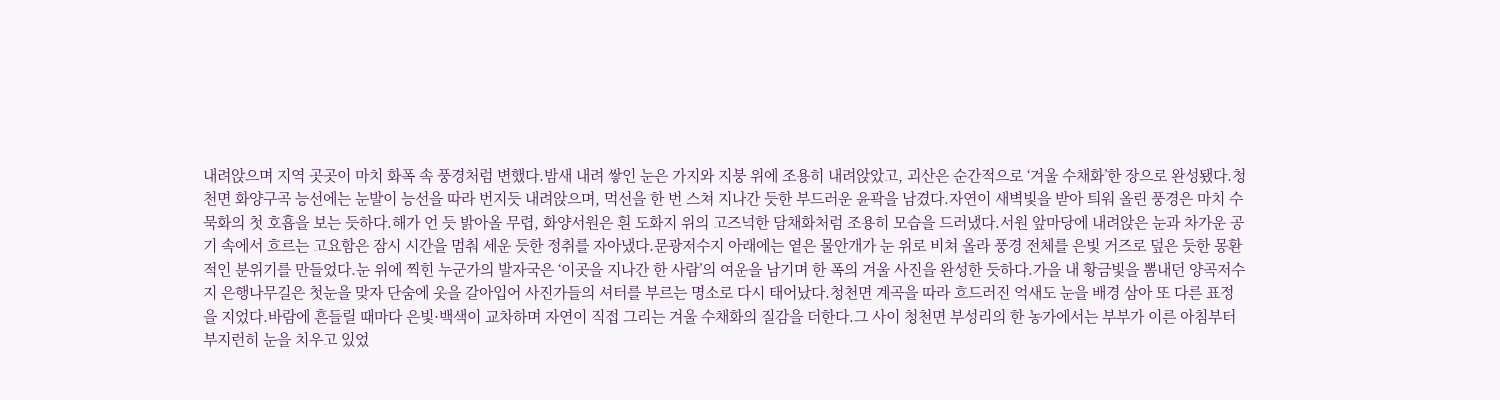내려앉으며 지역 곳곳이 마치 화폭 속 풍경처럼 변했다.밤새 내려 쌓인 눈은 가지와 지붕 위에 조용히 내려앉았고, 괴산은 순간적으로 ‘겨울 수채화’한 장으로 완성됐다.청천면 화양구곡 능선에는 눈발이 능선을 따라 번지듯 내려앉으며, 먹선을 한 번 스쳐 지나간 듯한 부드러운 윤곽을 남겼다.자연이 새벽빛을 받아 틔워 올린 풍경은 마치 수묵화의 첫 호흡을 보는 듯하다.해가 언 듯 밝아올 무렵, 화양서원은 흰 도화지 위의 고즈넉한 담채화처럼 조용히 모습을 드러냈다.서원 앞마당에 내려앉은 눈과 차가운 공기 속에서 흐르는 고요함은 잠시 시간을 멈춰 세운 듯한 정취를 자아냈다.문광저수지 아래에는 옅은 물안개가 눈 위로 비쳐 올라 풍경 전체를 은빛 거즈로 덮은 듯한 몽환적인 분위기를 만들었다.눈 위에 찍힌 누군가의 발자국은 ‘이곳을 지나간 한 사람’의 여운을 남기며 한 폭의 겨울 사진을 완성한 듯하다.가을 내 황금빛을 뽐내던 양곡저수지 은행나무길은 첫눈을 맞자 단숨에 옷을 갈아입어 사진가들의 셔터를 부르는 명소로 다시 태어났다.청천면 계곡을 따라 흐드러진 억새도 눈을 배경 삼아 또 다른 표정을 지었다.바람에 흔들릴 때마다 은빛·백색이 교차하며 자연이 직접 그리는 겨울 수채화의 질감을 더한다.그 사이 청천면 부성리의 한 농가에서는 부부가 이른 아침부터 부지런히 눈을 치우고 있었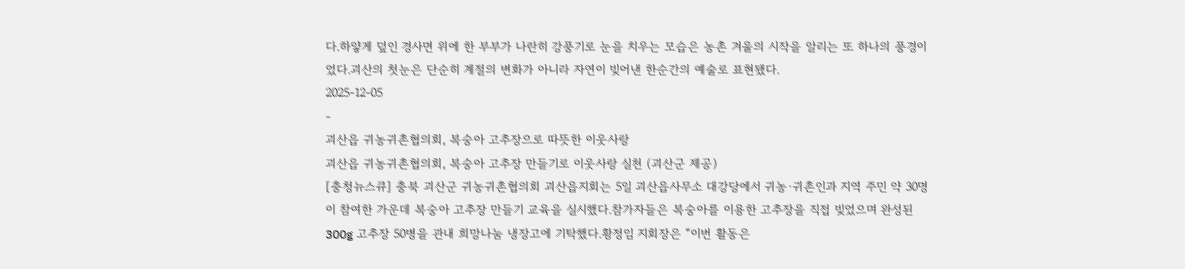다.하얗게 덮인 경사면 위에 한 부부가 나란히 강풍기로 눈을 치우는 모습은 농촌 겨울의 시작을 알리는 또 하나의 풍경이었다.괴산의 첫눈은 단순히 계절의 변화가 아니라 자연이 빚어낸 한순간의 예술로 표현됐다.
2025-12-05
-
괴산읍 귀농귀촌협의회, 복숭아 고추장으로 따뜻한 이웃사랑
괴산읍 귀농귀촌협의회, 복숭아 고추장 만들기로 이웃사랑 실천 (괴산군 제공)
[충청뉴스큐] 충북 괴산군 귀농귀촌협의회 괴산읍지회는 5일 괴산읍사무소 대강당에서 귀농·귀촌인과 지역 주민 약 30명이 참여한 가운데 복숭아 고추장 만들기 교육을 실시했다.참가자들은 복숭아를 이용한 고추장을 직접 빚었으며 완성된 300g 고추장 50병을 관내 희망나눔 냉장고에 기탁했다.황정임 지회장은 “이번 활동은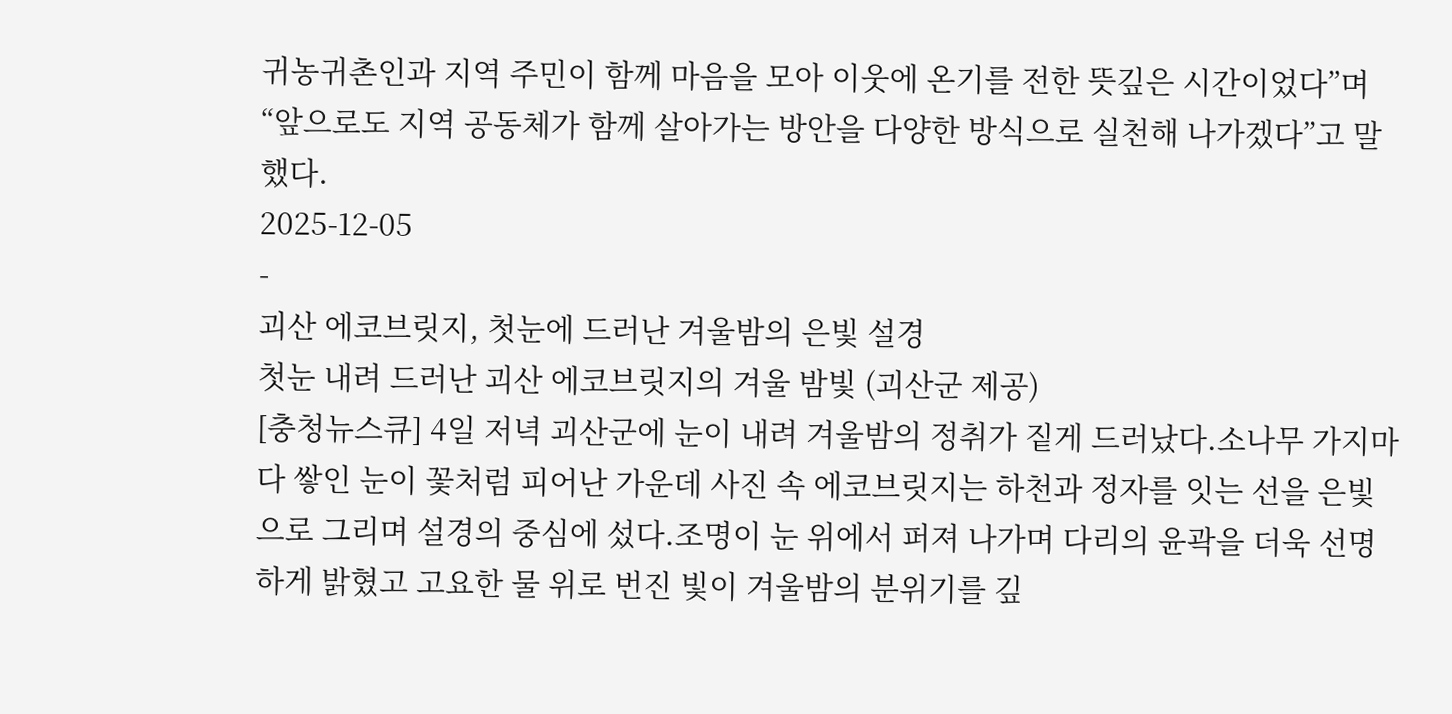귀농귀촌인과 지역 주민이 함께 마음을 모아 이웃에 온기를 전한 뜻깊은 시간이었다”며 “앞으로도 지역 공동체가 함께 살아가는 방안을 다양한 방식으로 실천해 나가겠다”고 말했다.
2025-12-05
-
괴산 에코브릿지, 첫눈에 드러난 겨울밤의 은빛 설경
첫눈 내려 드러난 괴산 에코브릿지의 겨울 밤빛 (괴산군 제공)
[충청뉴스큐] 4일 저녁 괴산군에 눈이 내려 겨울밤의 정취가 짙게 드러났다.소나무 가지마다 쌓인 눈이 꽃처럼 피어난 가운데 사진 속 에코브릿지는 하천과 정자를 잇는 선을 은빛으로 그리며 설경의 중심에 섰다.조명이 눈 위에서 퍼져 나가며 다리의 윤곽을 더욱 선명하게 밝혔고 고요한 물 위로 번진 빛이 겨울밤의 분위기를 깊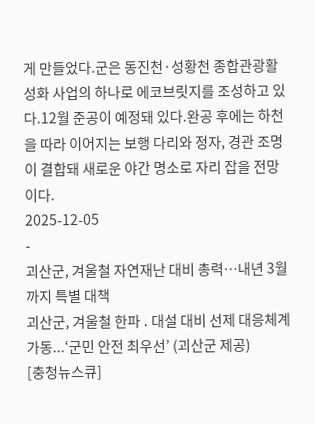게 만들었다.군은 동진천·성황천 종합관광활성화 사업의 하나로 에코브릿지를 조성하고 있다.12월 준공이 예정돼 있다.완공 후에는 하천을 따라 이어지는 보행 다리와 정자, 경관 조명이 결합돼 새로운 야간 명소로 자리 잡을 전망이다.
2025-12-05
-
괴산군, 겨울철 자연재난 대비 총력…내년 3월까지 특별 대책
괴산군, 겨울철 한파 ․ 대설 대비 선제 대응체계 가동...‘군민 안전 최우선’ (괴산군 제공)
[충청뉴스큐]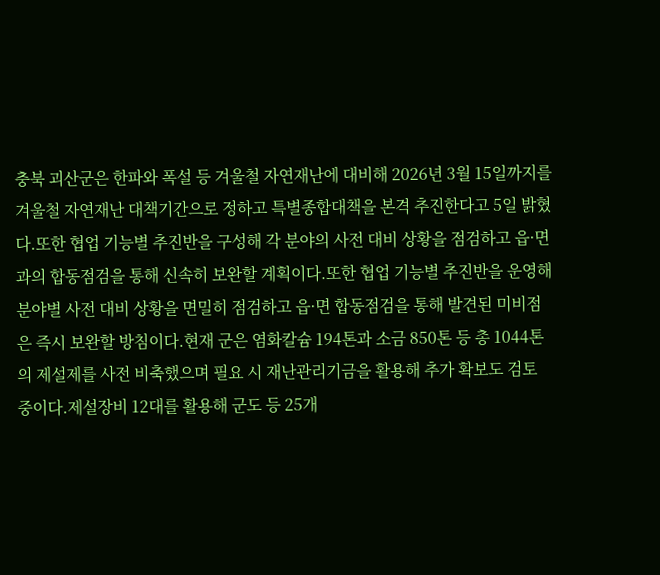충북 괴산군은 한파와 폭설 등 겨울철 자연재난에 대비해 2026년 3월 15일까지를 겨울철 자연재난 대책기간으로 정하고 특별종합대책을 본격 추진한다고 5일 밝혔다.또한 협업 기능별 추진반을 구성해 각 분야의 사전 대비 상황을 점검하고 읍·면과의 합동점검을 통해 신속히 보완할 계획이다.또한 협업 기능별 추진반을 운영해 분야별 사전 대비 상황을 면밀히 점검하고 읍·면 합동점검을 통해 발견된 미비점은 즉시 보완할 방침이다.현재 군은 염화칼슘 194톤과 소금 850톤 등 총 1044톤의 제설제를 사전 비축했으며 필요 시 재난관리기금을 활용해 추가 확보도 검토 중이다.제설장비 12대를 활용해 군도 등 25개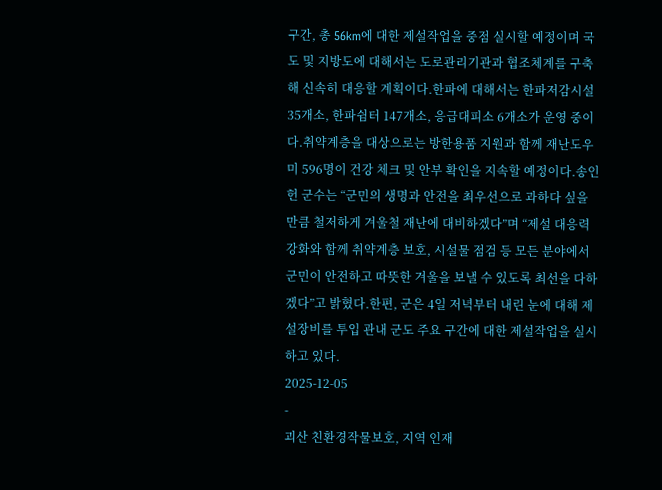구간, 총 56km에 대한 제설작업을 중점 실시할 예정이며 국도 및 지방도에 대해서는 도로관리기관과 협조체계를 구축해 신속히 대응할 계획이다.한파에 대해서는 한파저감시설 35개소, 한파쉼터 147개소, 응급대피소 6개소가 운영 중이다.취약계층을 대상으로는 방한용품 지원과 함께 재난도우미 596명이 건강 체크 및 안부 확인을 지속할 예정이다.송인헌 군수는 “군민의 생명과 안전을 최우선으로 과하다 싶을 만큼 철저하게 겨울철 재난에 대비하겠다”며 “제설 대응력 강화와 함께 취약계층 보호, 시설물 점검 등 모든 분야에서 군민이 안전하고 따뜻한 겨울을 보낼 수 있도록 최선을 다하겠다”고 밝혔다.한편, 군은 4일 저녁부터 내린 눈에 대해 제설장비를 투입 관내 군도 주요 구간에 대한 제설작업을 실시하고 있다.
2025-12-05
-
괴산 친환경작물보호, 지역 인재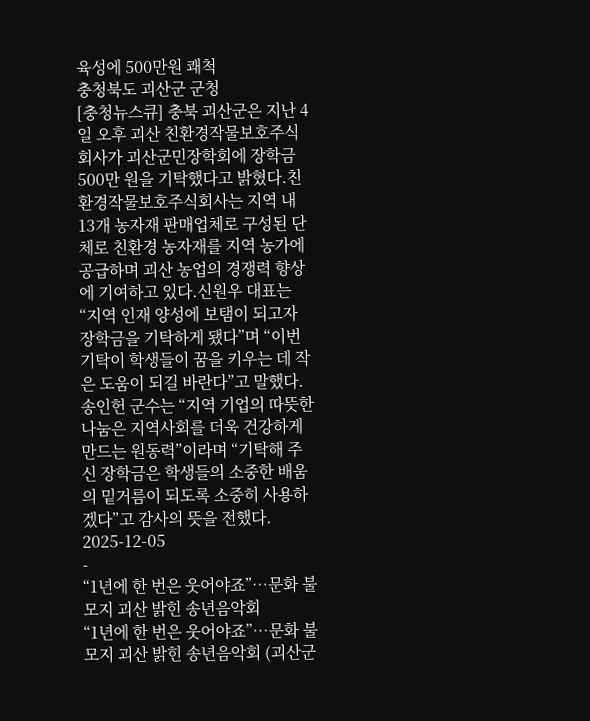육성에 500만원 쾌척
충청북도 괴산군 군청
[충청뉴스큐] 충북 괴산군은 지난 4일 오후 괴산 친환경작물보호주식회사가 괴산군민장학회에 장학금 500만 원을 기탁했다고 밝혔다.친환경작물보호주식회사는 지역 내 13개 농자재 판매업체로 구성된 단체로 친환경 농자재를 지역 농가에 공급하며 괴산 농업의 경쟁력 향상에 기여하고 있다.신원우 대표는 “지역 인재 양성에 보탬이 되고자 장학금을 기탁하게 됐다”며 “이번 기탁이 학생들이 꿈을 키우는 데 작은 도움이 되길 바란다”고 말했다.송인헌 군수는 “지역 기업의 따뜻한 나눔은 지역사회를 더욱 건강하게 만드는 원동력”이라며 “기탁해 주신 장학금은 학생들의 소중한 배움의 밑거름이 되도록 소중히 사용하겠다”고 감사의 뜻을 전했다.
2025-12-05
-
“1년에 한 번은 웃어야죠”…문화 불모지 괴산 밝힌 송년음악회
“1년에 한 번은 웃어야죠”…문화 불모지 괴산 밝힌 송년음악회 (괴산군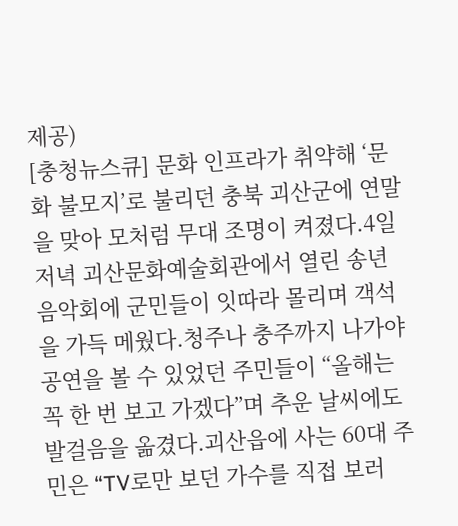제공)
[충청뉴스큐] 문화 인프라가 취약해 ‘문화 불모지’로 불리던 충북 괴산군에 연말을 맞아 모처럼 무대 조명이 켜졌다.4일 저녁 괴산문화예술회관에서 열린 송년음악회에 군민들이 잇따라 몰리며 객석을 가득 메웠다.청주나 충주까지 나가야 공연을 볼 수 있었던 주민들이 “올해는 꼭 한 번 보고 가겠다”며 추운 날씨에도 발걸음을 옮겼다.괴산읍에 사는 60대 주민은 “TV로만 보던 가수를 직접 보러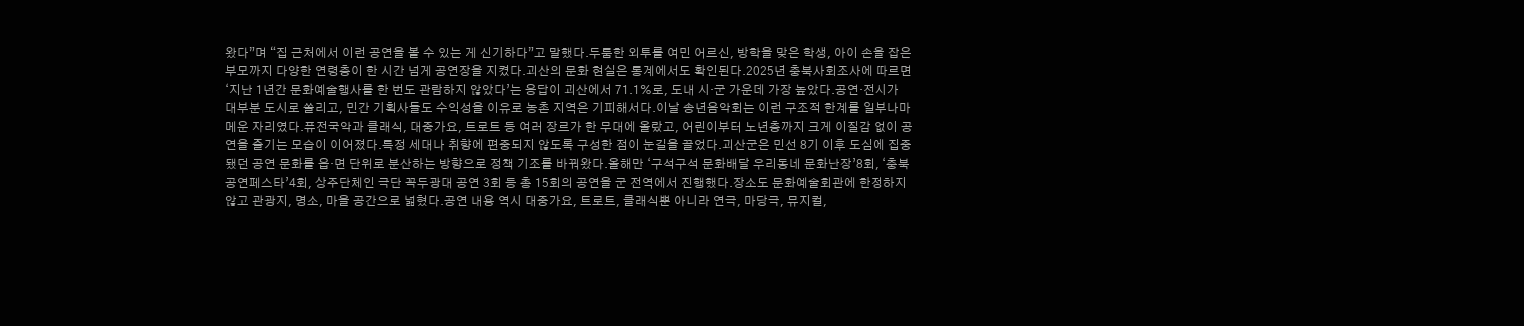왔다”며 “집 근처에서 이런 공연을 볼 수 있는 게 신기하다”고 말했다.두툼한 외투를 여민 어르신, 방학을 맞은 학생, 아이 손을 잡은 부모까지 다양한 연령층이 한 시간 넘게 공연장을 지켰다.괴산의 문화 현실은 통계에서도 확인된다.2025년 충북사회조사에 따르면 ‘지난 1년간 문화예술행사를 한 번도 관람하지 않았다’는 응답이 괴산에서 71.1%로, 도내 시·군 가운데 가장 높았다.공연·전시가 대부분 도시로 쏠리고, 민간 기획사들도 수익성을 이유로 농촌 지역은 기피해서다.이날 송년음악회는 이런 구조적 한계를 일부나마 메운 자리였다.퓨전국악과 클래식, 대중가요, 트로트 등 여러 장르가 한 무대에 올랐고, 어린이부터 노년층까지 크게 이질감 없이 공연을 즐기는 모습이 이어졌다.특정 세대나 취향에 편중되지 않도록 구성한 점이 눈길을 끌었다.괴산군은 민선 8기 이후 도심에 집중됐던 공연 문화를 읍·면 단위로 분산하는 방향으로 정책 기조를 바꿔왔다.올해만 ‘구석구석 문화배달 우리동네 문화난장’8회, ‘충북공연페스타’4회, 상주단체인 극단 꼭두광대 공연 3회 등 총 15회의 공연을 군 전역에서 진행했다.장소도 문화예술회관에 한정하지 않고 관광지, 명소, 마을 공간으로 넓혔다.공연 내용 역시 대중가요, 트로트, 클래식뿐 아니라 연극, 마당극, 뮤지컬,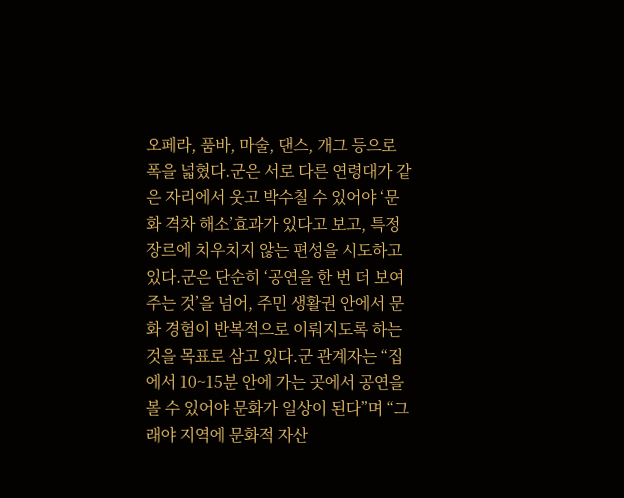오페라, 품바, 마술, 댄스, 개그 등으로 폭을 넓혔다.군은 서로 다른 연령대가 같은 자리에서 웃고 박수칠 수 있어야 ‘문화 격차 해소’효과가 있다고 보고, 특정 장르에 치우치지 않는 편성을 시도하고 있다.군은 단순히 ‘공연을 한 번 더 보여주는 것’을 넘어, 주민 생활권 안에서 문화 경험이 반복적으로 이뤄지도록 하는 것을 목표로 삼고 있다.군 관계자는 “집에서 10~15분 안에 가는 곳에서 공연을 볼 수 있어야 문화가 일상이 된다”며 “그래야 지역에 문화적 자산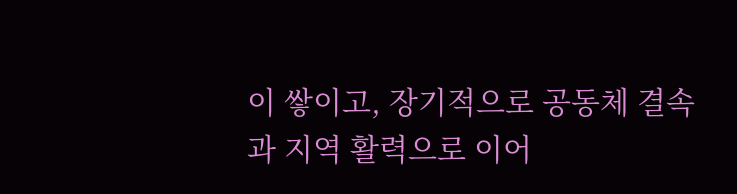이 쌓이고, 장기적으로 공동체 결속과 지역 활력으로 이어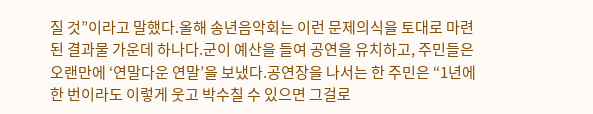질 것”이라고 말했다.올해 송년음악회는 이런 문제의식을 토대로 마련된 결과물 가운데 하나다.군이 예산을 들여 공연을 유치하고, 주민들은 오랜만에 ‘연말다운 연말’을 보냈다.공연장을 나서는 한 주민은 “1년에 한 번이라도 이렇게 웃고 박수칠 수 있으면 그걸로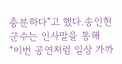충분하다”고 했다.송인헌 군수는 인사말을 통해 “이번 공연처럼 일상 가까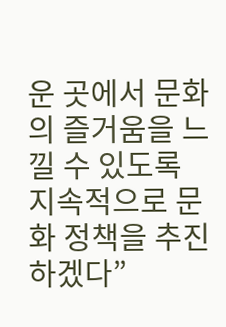운 곳에서 문화의 즐거움을 느낄 수 있도록 지속적으로 문화 정책을 추진하겠다”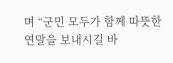며 “군민 모두가 함께 따뜻한 연말을 보내시길 바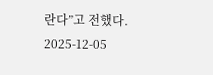란다”고 전했다.
2025-12-05